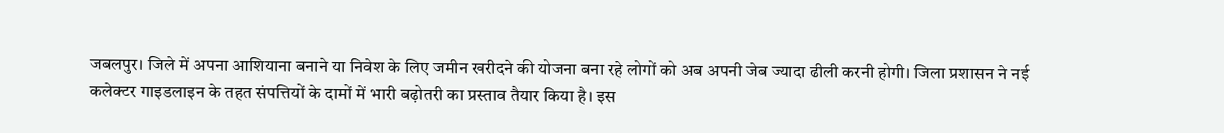जबलपुर। जिले में अपना आशियाना बनाने या निवेश के लिए जमीन खरीदने की योजना बना रहे लोगों को अब अपनी जेब ज्यादा ढीली करनी होगी। जिला प्रशासन ने नई कलेक्टर गाइडलाइन के तहत संपत्तियों के दामों में भारी बढ़ोतरी का प्रस्ताव तैयार किया है। इस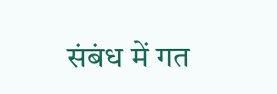संबंध में गत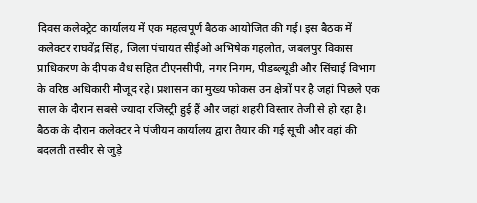दिवस कलेक्ट्रेट कार्यालय में एक महत्वपूर्ण बैठक आयोजित की गई। इस बैठक में कलेक्टर राघवेंद्र सिंह, जिला पंचायत सीईओ अभिषेक गहलोत, जबलपुर विकास प्राधिकरण के दीपक वैध सहित टीएनसीपी, नगर निगम, पीडब्ल्यूडी और सिंचाई विभाग के वरिष्ठ अधिकारी मौजूद रहे। प्रशासन का मुख्य फोकस उन क्षेत्रों पर है जहां पिछले एक साल के दौरान सबसे ज्यादा रजिस्ट्री हुई हैं और जहां शहरी विस्तार तेजी से हो रहा है। बैठक के दौरान कलेक्टर ने पंजीयन कार्यालय द्वारा तैयार की गई सूची और वहां की बदलती तस्वीर से जुड़े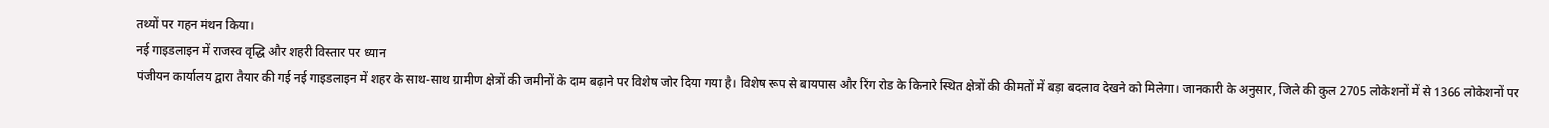तथ्यों पर गहन मंथन किया।
नई गाइडलाइन में राजस्व वृद्धि और शहरी विस्तार पर ध्यान
पंजीयन कार्यालय द्वारा तैयार की गई नई गाइडलाइन में शहर के साथ-साथ ग्रामीण क्षेत्रों की जमीनों के दाम बढ़ाने पर विशेष जोर दिया गया है। विशेष रूप से बायपास और रिंग रोड के किनारे स्थित क्षेत्रों की कीमतों में बड़ा बदलाव देखने को मिलेगा। जानकारी के अनुसार, जिले की कुल 2705 लोकेशनों में से 1366 लोकेशनों पर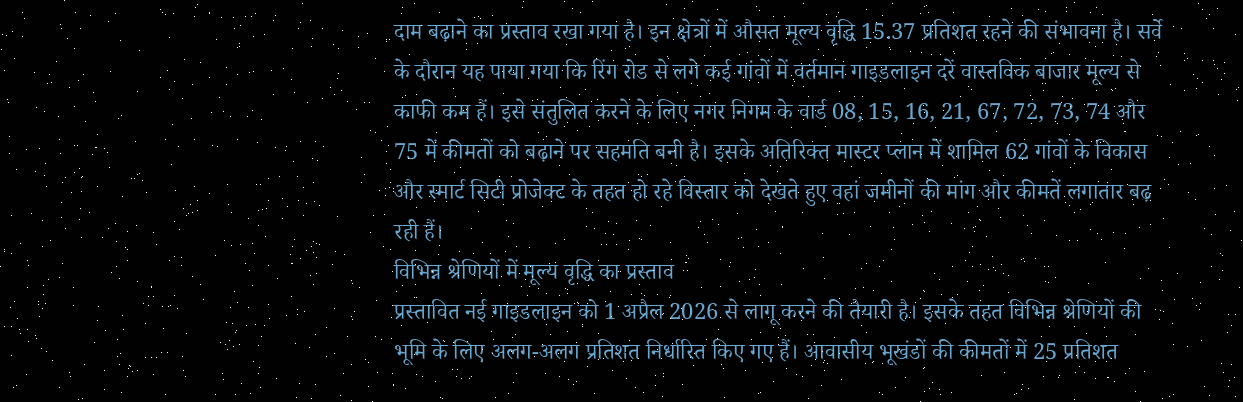दाम बढ़ाने का प्रस्ताव रखा गया है। इन क्षेत्रों में औसत मूल्य वृद्धि 15.37 प्रतिशत रहने की संभावना है। सर्वे के दौरान यह पाया गया कि रिंग रोड से लगे कई गांवों में वर्तमान गाइडलाइन दरें वास्तविक बाजार मूल्य से काफी कम हैं। इसे संतुलित करने के लिए नगर निगम के वार्ड 08, 15, 16, 21, 67, 72, 73, 74 और 75 में कीमतों को बढ़ाने पर सहमति बनी है। इसके अतिरिक्त मास्टर प्लान में शामिल 62 गांवों के विकास और स्मार्ट सिटी प्रोजेक्ट के तहत हो रहे विस्तार को देखते हुए वहां जमीनों की मांग और कीमतें लगातार बढ़ रही हैं।
विभिन्न श्रेणियों में मूल्य वृद्धि का प्रस्ताव
प्रस्तावित नई गाइडलाइन को 1 अप्रैल 2026 से लागू करने की तैयारी है। इसके तहत विभिन्न श्रेणियों की भूमि के लिए अलग-अलग प्रतिशत निर्धारित किए गए हैं। आवासीय भूखंडों की कीमतों में 25 प्रतिशत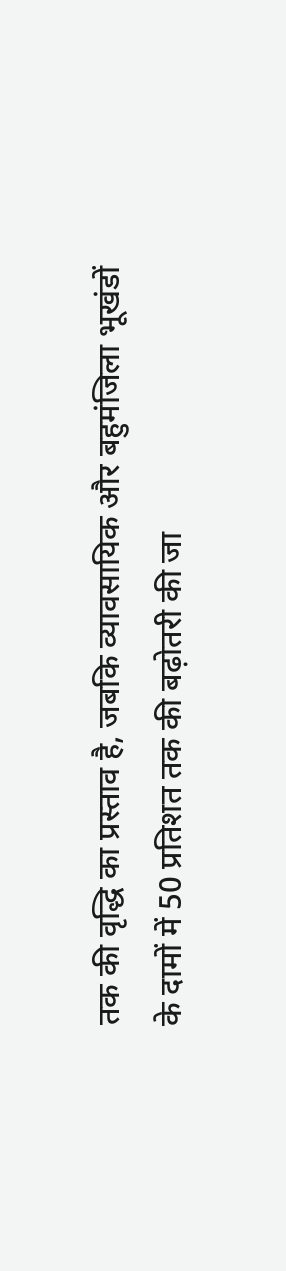तक की वृद्धि का प्रस्ताव है, जबकि व्यावसायिक और बहुमंजिला भूखंडों के दामों में 50 प्रतिशत तक की बढ़ोतरी की जा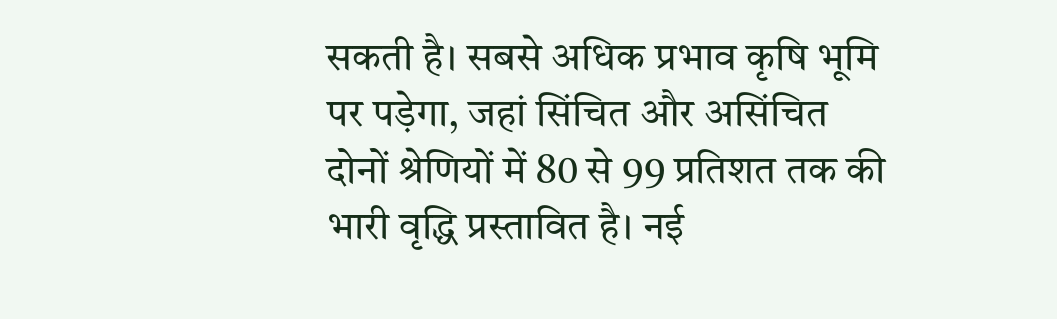सकती है। सबसे अधिक प्रभाव कृषि भूमि पर पड़ेगा, जहां सिंचित और असिंचित दोनों श्रेणियों में 80 से 99 प्रतिशत तक की भारी वृद्धि प्रस्तावित है। नई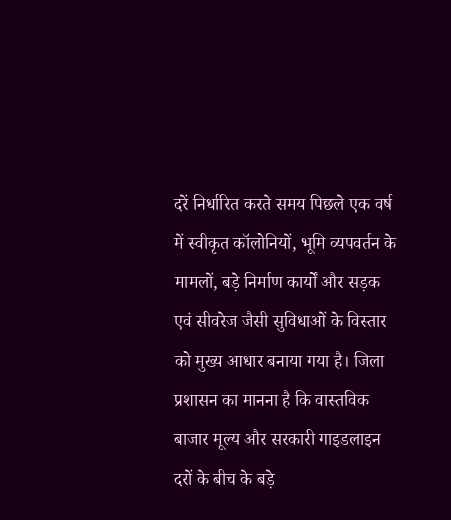दरें निर्धारित करते समय पिछले एक वर्ष में स्वीकृत कॉलोनियों, भूमि व्यपवर्तन के मामलों, बड़े निर्माण कार्यों और सड़क एवं सीवरेज जैसी सुविधाओं के विस्तार को मुख्य आधार बनाया गया है। जिला प्रशासन का मानना है कि वास्तविक बाजार मूल्य और सरकारी गाइडलाइन दरों के बीच के बड़े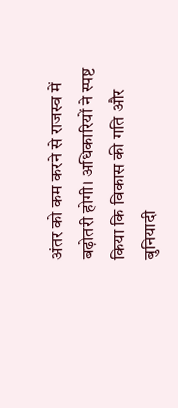अंतर को कम करने से राजस्व में बढ़ोतरी होगी। अधिकारियों ने स्पष्ट किया कि विकास की गति और बुनियादी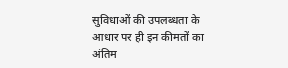सुविधाओं की उपलब्धता के आधार पर ही इन कीमतों का अंतिम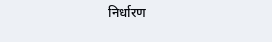निर्धारण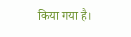किया गया है।